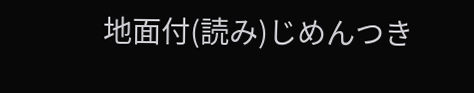地面付(読み)じめんつき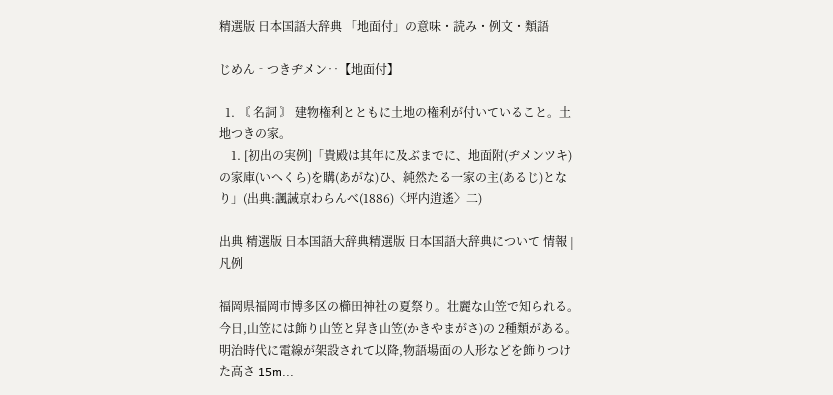精選版 日本国語大辞典 「地面付」の意味・読み・例文・類語

じめん‐つきヂメン‥【地面付】

  1. 〘 名詞 〙 建物権利とともに土地の権利が付いていること。土地つきの家。
    1. [初出の実例]「貴殿は其年に及ぶまでに、地面附(ヂメンツキ)の家庫(いへくら)を購(あがな)ひ、純然たる一家の主(あるじ)となり」(出典:諷誡京わらんべ(1886)〈坪内逍遙〉二)

出典 精選版 日本国語大辞典精選版 日本国語大辞典について 情報 | 凡例

福岡県福岡市博多区の櫛田神社の夏祭り。壮麗な山笠で知られる。今日,山笠には飾り山笠と舁き山笠(かきやまがさ)の 2種類がある。明治時代に電線が架設されて以降,物語場面の人形などを飾りつけた高さ 15m...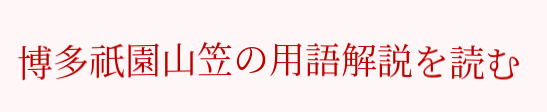博多祇園山笠の用語解説を読む